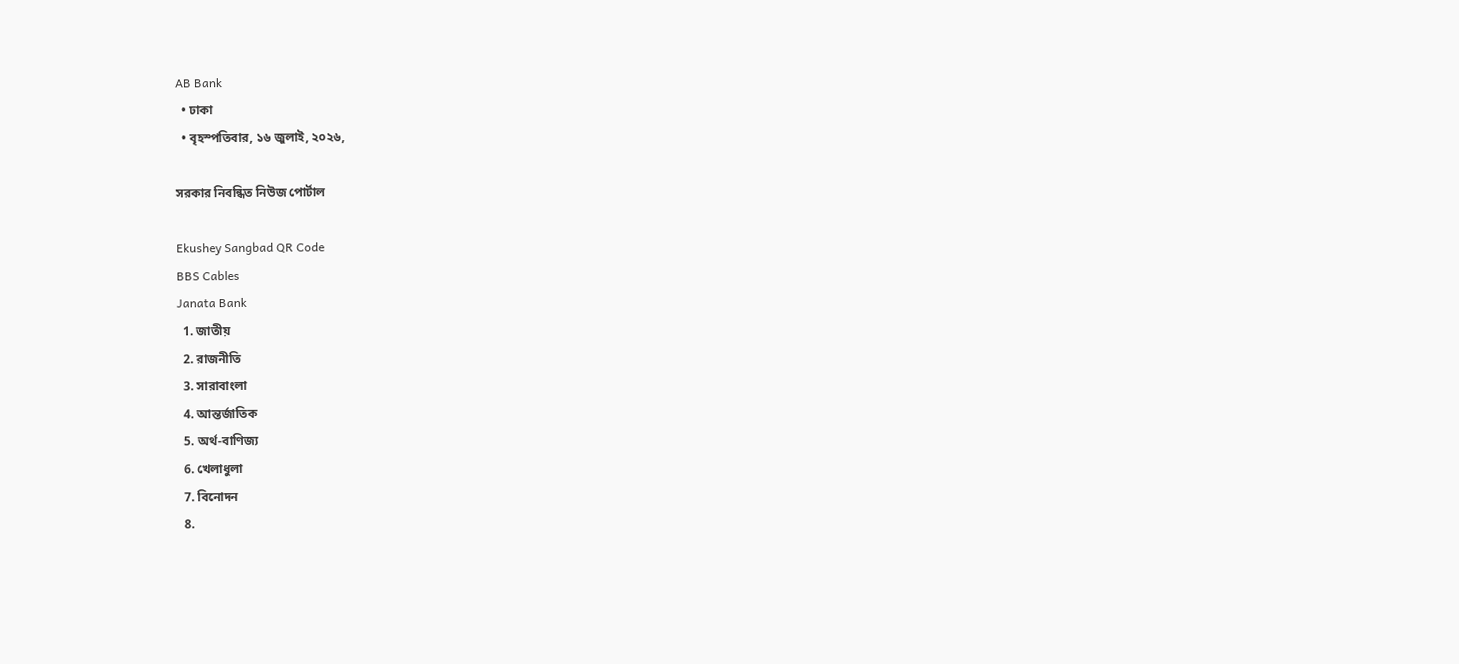AB Bank
  • ঢাকা
  • বৃহস্পতিবার, ১৬ জুলাই, ২০২৬,

সরকার নিবন্ধিত নিউজ পোর্টাল

Ekushey Sangbad QR Code
BBS Cables
Janata Bank
  1. জাতীয়
  2. রাজনীতি
  3. সারাবাংলা
  4. আন্তর্জাতিক
  5. অর্থ-বাণিজ্য
  6. খেলাধুলা
  7. বিনোদন
  8.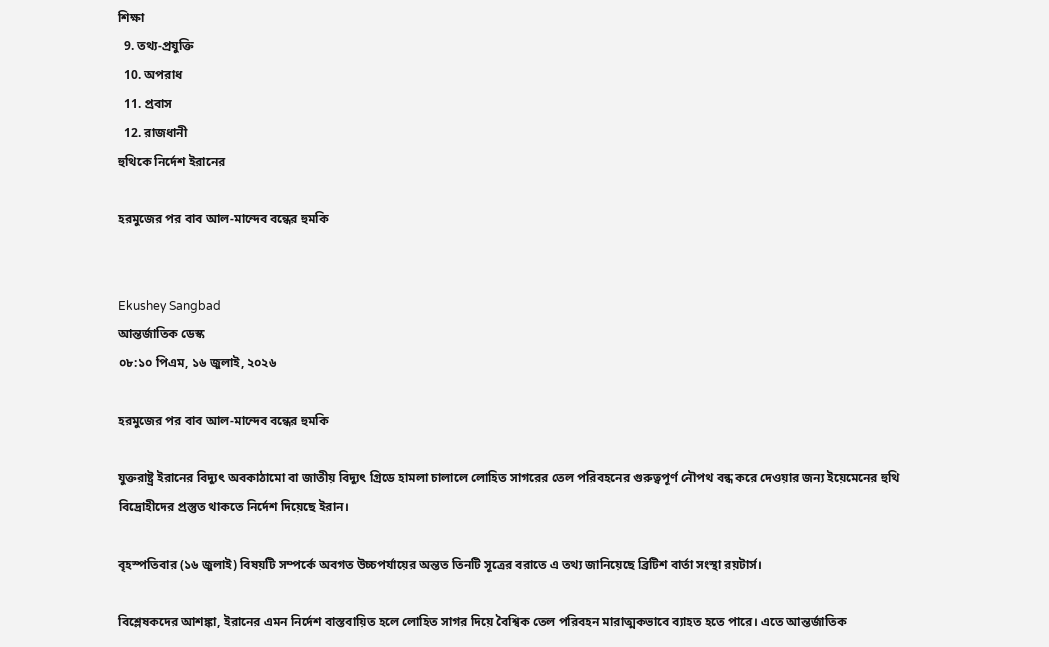শিক্ষা
  9. তথ্য-প্রযুক্তি
  10. অপরাধ
  11. প্রবাস
  12. রাজধানী
হুথিকে নির্দেশ ইরানের

হরমুজের পর বাব আল-মান্দেব বন্ধের হুমকি


Ekushey Sangbad
আন্তর্জাতিক ডেস্ক
০৮:১০ পিএম, ১৬ জুলাই, ২০২৬

হরমুজের পর বাব আল-মান্দেব বন্ধের হুমকি

যুক্তরাষ্ট্র ইরানের বিদ্যুৎ অবকাঠামো বা জাতীয় বিদ্যুৎ গ্রিডে হামলা চালালে লোহিত সাগরের তেল পরিবহনের গুরুত্বপূর্ণ নৌপথ বন্ধ করে দেওয়ার জন্য ইয়েমেনের হুথি বিদ্রোহীদের প্রস্তুত থাকতে নির্দেশ দিয়েছে ইরান।

বৃহস্পতিবার (১৬ জুলাই) বিষয়টি সম্পর্কে অবগত উচ্চপর্যায়ের অন্তত তিনটি সূত্রের বরাতে এ তথ্য জানিয়েছে ব্রিটিশ বার্তা সংস্থা রয়টার্স।

বিশ্লেষকদের আশঙ্কা, ইরানের এমন নির্দেশ বাস্তবায়িত হলে লোহিত সাগর দিয়ে বৈশ্বিক তেল পরিবহন মারাত্মকভাবে ব্যাহত হতে পারে। এতে আন্তর্জাতিক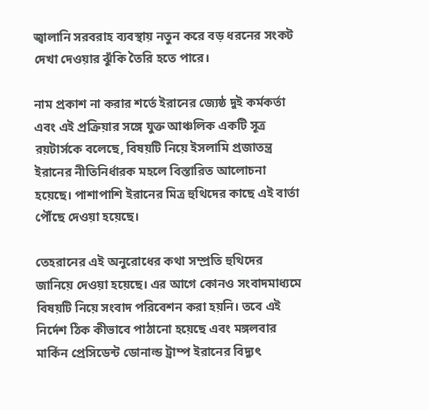জ্বালানি সরবরাহ ব্যবস্থায় নতুন করে বড় ধরনের সংকট দেখা দেওয়ার ঝুঁকি তৈরি হতে পারে।

নাম প্রকাশ না করার শর্তে ইরানের জ্যেষ্ঠ দুই কর্মকর্তা এবং এই প্রক্রিয়ার সঙ্গে যুক্ত আঞ্চলিক একটি সূত্র রয়টার্সকে বলেছে, বিষয়টি নিয়ে ইসলামি প্রজাতন্ত্র ইরানের নীতিনির্ধারক মহলে বিস্তারিত আলোচনা হয়েছে। পাশাপাশি ইরানের মিত্র হুথিদের কাছে এই বার্তা পৌঁছে দেওয়া হয়েছে।

তেহরানের এই অনুরোধের কথা সম্প্রতি হুথিদের জানিয়ে দেওয়া হয়েছে। এর আগে কোনও সংবাদমাধ্যমে বিষয়টি নিয়ে সংবাদ পরিবেশন করা হয়নি। তবে এই নির্দেশ ঠিক কীভাবে পাঠানো হয়েছে এবং মঙ্গলবার মার্কিন প্রেসিডেন্ট ডোনাল্ড ট্রাম্প ইরানের বিদ্যুৎ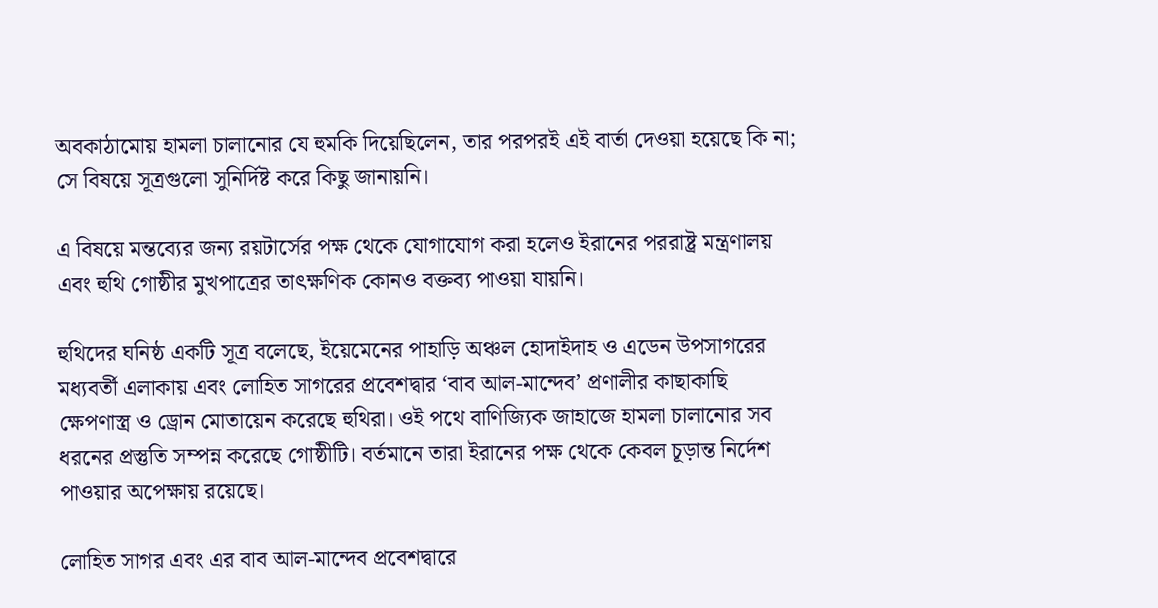অবকাঠামোয় হামলা চালানোর যে হুমকি দিয়েছিলেন, তার পরপরই এই বার্তা দেওয়া হয়েছে কি না; সে বিষয়ে সূত্রগুলো সুনির্দিষ্ট করে কিছু জানায়নি।

এ বিষয়ে মন্তব্যের জন্য রয়টার্সের পক্ষ থেকে যোগাযোগ করা হলেও ইরানের পররাষ্ট্র মন্ত্রণালয় এবং হুথি গোষ্ঠীর মুখপাত্রের তাৎক্ষণিক কোনও বক্তব্য পাওয়া যায়নি।

হুথিদের ঘনিষ্ঠ একটি সূত্র বলেছে, ইয়েমেনের পাহাড়ি অঞ্চল হোদাইদাহ ও এডেন উপসাগরের মধ্যবর্তী এলাকায় এবং লোহিত সাগরের প্রবেশদ্বার ‘বাব আল-মান্দেব’ প্রণালীর কাছাকাছি ক্ষেপণাস্ত্র ও ড্রোন মোতায়েন করেছে হুথিরা। ওই পথে বাণিজ্যিক জাহাজে হামলা চালানোর সব ধরনের প্রস্তুতি সম্পন্ন করেছে গোষ্ঠীটি। বর্তমানে তারা ইরানের পক্ষ থেকে কেবল চূড়ান্ত নির্দেশ পাওয়ার অপেক্ষায় রয়েছে।

লোহিত সাগর এবং এর বাব আল-মান্দেব প্রবেশদ্বারে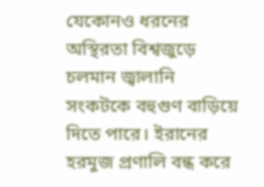যেকোনও ধরনের অস্থিরতা বিশ্বজুড়ে চলমান জ্বালানি সংকটকে বহুগুণ বাড়িয়ে দিতে পারে। ইরানের হরমুজ প্রণালি বন্ধ করে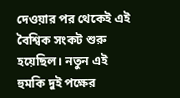দেওয়ার পর থেকেই এই বৈশ্বিক সংকট শুরু হয়েছিল। নতুন এই হুমকি দুই পক্ষের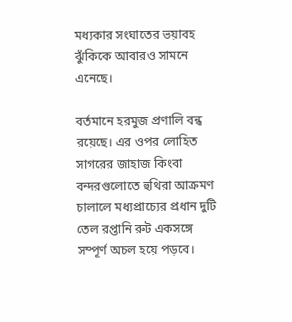মধ্যকার সংঘাতের ভয়াবহ ঝুঁকিকে আবারও সামনে এনেছে।

বর্তমানে হরমুজ প্রণালি বন্ধ রয়েছে। এর ওপর লোহিত সাগরের জাহাজ কিংবা বন্দরগুলোতে হুথিরা আক্রমণ চালালে মধ্যপ্রাচ্যের প্রধান দুটি তেল রপ্তানি রুট একসঙ্গে সম্পূর্ণ অচল হয়ে পড়বে।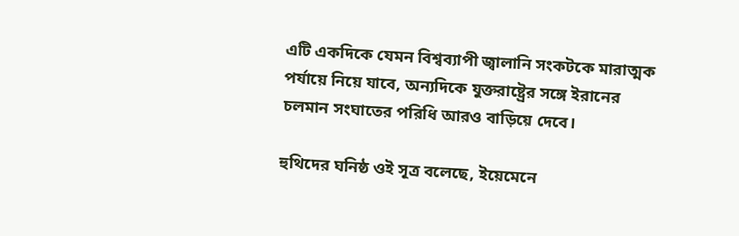এটি একদিকে যেমন বিশ্বব্যাপী জ্বালানি সংকটকে মারাত্মক পর্যায়ে নিয়ে যাবে, অন্যদিকে যুক্তরাষ্ট্রের সঙ্গে ইরানের চলমান সংঘাতের পরিধি আরও বাড়িয়ে দেবে।

হুথিদের ঘনিষ্ঠ ওই সূত্র বলেছে, ইয়েমেনে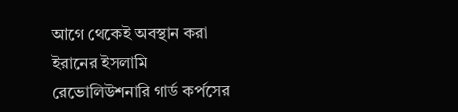আগে থেকেই অবস্থান করা ইরানের ইসলামি রেভোলিউশনারি গার্ড কর্পসের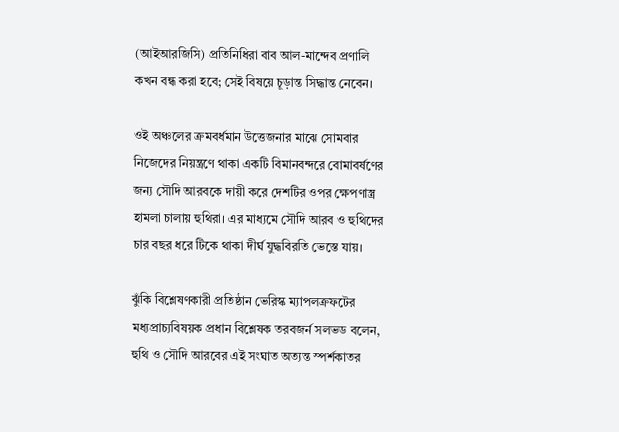(আইআরজিসি) প্রতিনিধিরা বাব আল-মান্দেব প্রণালি কখন বন্ধ করা হবে; সেই বিষয়ে চূড়ান্ত সিদ্ধান্ত নেবেন।

ওই অঞ্চলের ক্রমবর্ধমান উত্তেজনার মাঝে সোমবার নিজেদের নিয়ন্ত্রণে থাকা একটি বিমানবন্দরে বোমাবর্ষণের জন্য সৌদি আরবকে দায়ী করে দেশটির ওপর ক্ষেপণাস্ত্র হামলা চালায় হুথিরা। এর মাধ্যমে সৌদি আরব ও হুথিদের চার বছর ধরে টিকে থাকা দীর্ঘ যুদ্ধবিরতি ভেস্তে যায়।

ঝুঁকি বিশ্লেষণকারী প্রতিষ্ঠান ভেরিস্ক ম্যাপলক্রফটের মধ্যপ্রাচ্যবিষয়ক প্রধান বিশ্লেষক তরবজর্ন সলভড বলেন, হুথি ও সৌদি আরবের এই সংঘাত অত্যন্ত স্পর্শকাতর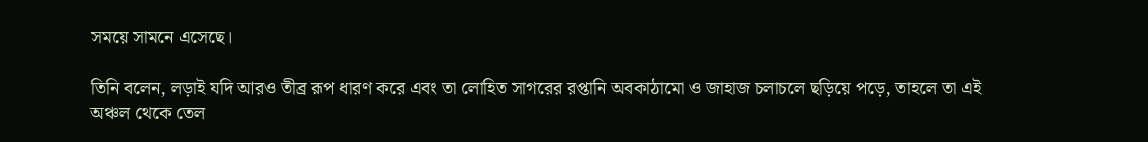সময়ে সামনে এসেছে।

তিনি বলেন, লড়াই যদি আরও তীব্র রূপ ধারণ করে এবং তা লোহিত সাগরের রপ্তানি অবকাঠামো ও জাহাজ চলাচলে ছড়িয়ে পড়ে, তাহলে তা এই অঞ্চল থেকে তেল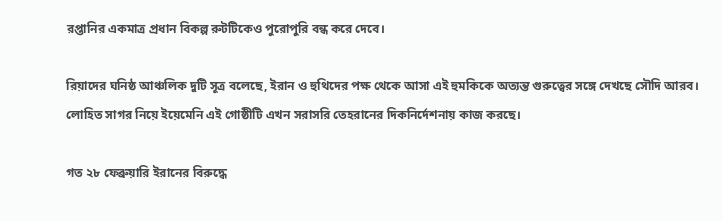রপ্তানির একমাত্র প্রধান বিকল্প রুটটিকেও পুরোপুরি বন্ধ করে দেবে।

রিয়াদের ঘনিষ্ঠ আঞ্চলিক দুটি সূত্র বলেছে, ইরান ও হুথিদের পক্ষ থেকে আসা এই হুমকিকে অত্যন্ত গুরুত্বের সঙ্গে দেখছে সৌদি আরব। লোহিত সাগর নিয়ে ইয়েমেনি এই গোষ্ঠীটি এখন সরাসরি তেহরানের দিকনির্দেশনায় কাজ করছে।

গত ২৮ ফেব্রুয়ারি ইরানের বিরুদ্ধে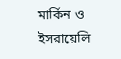মার্কিন ও ইসরায়েলি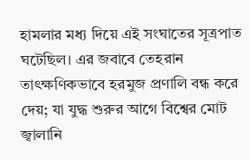হামলার মধ্য দিয়ে এই সংঘাতের সূত্রপাত ঘটেছিল। এর জবাবে তেহরান তাৎক্ষণিকভাবে হরমুজ প্রণালি বন্ধ করে দেয়; যা যুদ্ধ শুরুর আগে বিশ্বের মোট জ্বালানি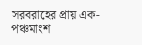সরবরাহের প্রায় এক-পঞ্চমাংশ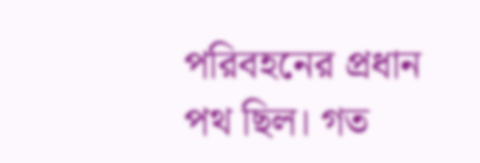পরিবহনের প্রধান পথ ছিল। গত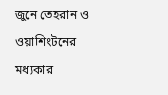জুনে তেহরান ও ওয়াশিংটনের মধ্যকার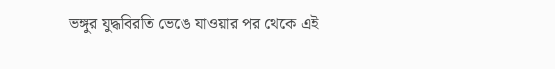ভঙ্গুর যুদ্ধবিরতি ভেঙে যাওয়ার পর থেকে এই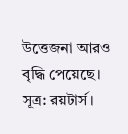উত্তেজনা আরও বৃদ্ধি পেয়েছে। সূত্র: রয়টার্স।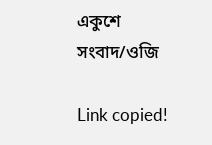একুশে সংবাদ/ওজি

Link copied!